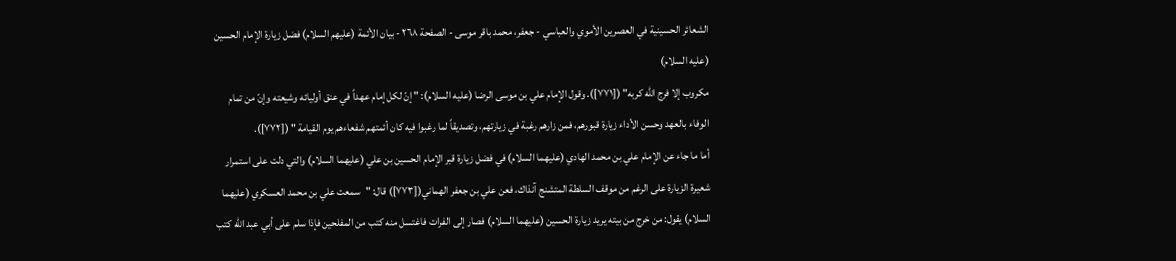الشعائر الحسينية في العصرين الأموي والعباسي - جعفر، محمد باقر موسى - الصفحة ٢٦٨ - بيان الأئمة (عليهم السلام) فضل زيارة الإمام الحسين (عليه السلام)
مكروب إلا فرج الله كربه" ([٧٧١]). وقول الإمام علي بن موسى الرضا (عليه السلام): " إنّ لكل إمام عهداً في عنق أوليائه وشيعته وإنّ من تمام الوفاء بالعهد وحسن الأداء زيارة قبورهم، فمن زارهم رغبة في زيارتهم، وتصديقاً لما رغبوا فيه كان أئمتهم شفعاءهم يوم القيامة " ([٧٧٢]).
أما ما جاء عن الإمام علي بن محمد الهادي (عليهما السلام) في فضل زيارة قبر الإمام الحسين بن علي (عليهما السلام) والتي دلت على استمرار شعيرة الزيارة على الرغم من موقف السلطة المتشنج آنذاك، فعن علي بن جعفر الهماني([٧٧٣]) قال: "سمعت علي بن محمد العسكري (عليهما السلام) يقول: من خرج من بيته يريد زيارة الحسين (عليهما السلام) فصار إلى الفرات فاغتسل منه كتب من المفلحين فإذا سلم على أبي عبد الله كتب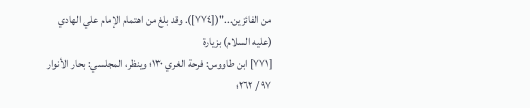من الفائزين..."([٧٧٤]). وقد بلغ من اهتمام الإمام علي الهادي (عليه السلام) بزيارة
[٧٧١] ابن طاووس: فرحة الغري ١٣٠؛ وينظر، المجلسي: بحار الأنوار ٩٧ / ٢٦٢؛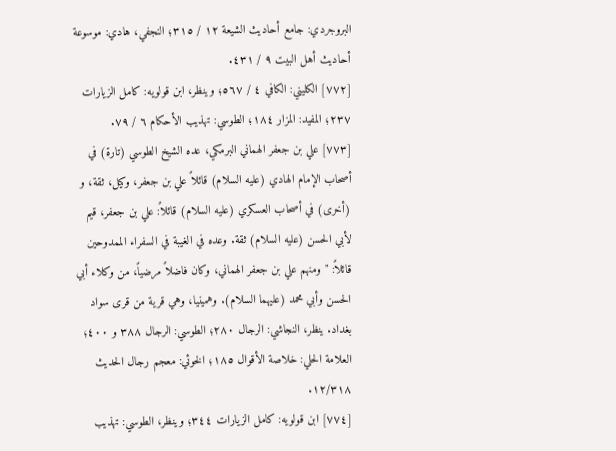البروجردي: جامع أحاديث الشيعة ١٢ / ٣١٥؛ النجفي، هادي: موسوعة أحاديث أهل البيت ٩ / ٤٣١.
[٧٧٢] الكليني: الكافي ٤ / ٥٦٧؛ وينظر، ابن قولويه: كامل الزيارات ٢٣٧؛ المفيد: المزار ١٨٤؛ الطوسي: تهذيب الأحكام ٦ / ٧٩.
[٧٧٣] علي بن جعفر الهماني البرمكي، عده الشيخ الطوسي (تارة) في أصحاب الإمام الهادي (عليه السلام) قائلاً علي بن جعفر، وكيل، ثقة، و (أخرى) في أصحاب العسكري (عليه السلام) قائلاً: علي بن جعفر، قيم لأبي الحسن (عليه السلام) ثقة. وعده في الغيبة في السفراء الممدوحين قائلاً: " ومنهم علي بن جعفر الهماني، وكان فاضلاً مرضياً، من وكلاء أبي الحسن وأبي محمد (عليهما السلام). وهمينيا، وهي قرية من قرى سواد بغداد. ينظر، النجاشي: الرجال ٢٨٠؛ الطوسي: الرجال ٣٨٨ و ٤٠٠؛ العلامة الحلي: خلاصة الأقوال ١٨٥؛ الخوئي: معجم رجال الحديث ١٢/٣١٨.
[٧٧٤] ابن قولويه: كامل الزيارات ٣٤٤؛ وينظر، الطوسي: تهذيب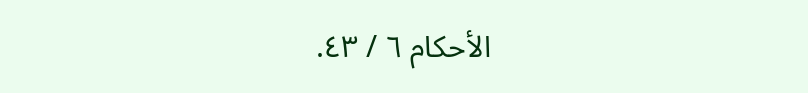الأحكام ٦ / ٤٣.